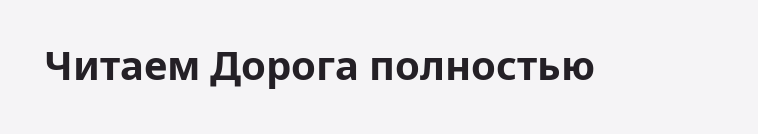Читаем Дорога полностью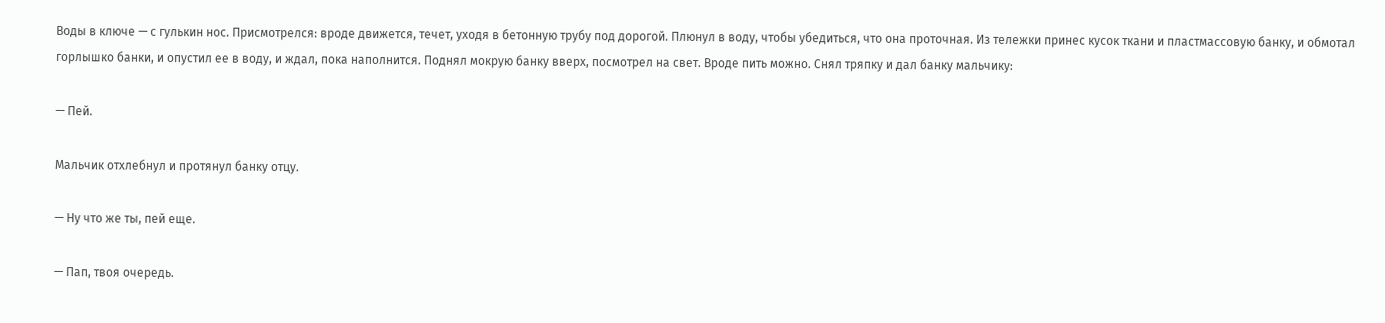Воды в ключе — с гулькин нос. Присмотрелся: вроде движется, течет, уходя в бетонную трубу под дорогой. Плюнул в воду, чтобы убедиться, что она проточная. Из тележки принес кусок ткани и пластмассовую банку, и обмотал горлышко банки, и опустил ее в воду, и ждал, пока наполнится. Поднял мокрую банку вверх, посмотрел на свет. Вроде пить можно. Снял тряпку и дал банку мальчику:

— Пей.

Мальчик отхлебнул и протянул банку отцу.

— Ну что же ты, пей еще.

— Пап, твоя очередь.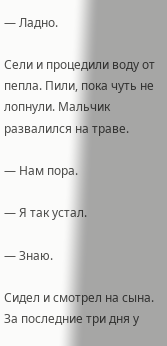— Ладно.

Сели и процедили воду от пепла. Пили, пока чуть не лопнули. Мальчик развалился на траве.

— Нам пора.

— Я так устал.

— Знаю.

Сидел и смотрел на сына. За последние три дня у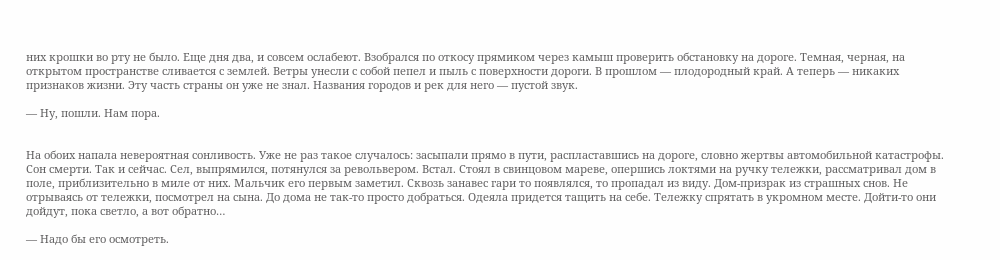них крошки во рту не было. Еще дня два, и совсем ослабеют. Взобрался по откосу прямиком через камыш проверить обстановку на дороге. Темная, черная, на открытом пространстве сливается с землей. Ветры унесли с собой пепел и пыль с поверхности дороги. В прошлом — плодородный край. А теперь — никаких признаков жизни. Эту часть страны он уже не знал. Названия городов и рек для него — пустой звук.

— Ну, пошли. Нам пора.


На обоих напала невероятная сонливость. Уже не раз такое случалось: засыпали прямо в пути, распластавшись на дороге, словно жертвы автомобильной катастрофы. Сон смерти. Так и сейчас. Сел, выпрямился, потянулся за револьвером. Встал. Стоял в свинцовом мареве, опершись локтями на ручку тележки, рассматривал дом в поле, приблизительно в миле от них. Мальчик его первым заметил. Сквозь занавес гари то появлялся, то пропадал из виду. Дом-призрак из страшных снов. Не отрываясь от тележки, посмотрел на сына. До дома не так-то просто добраться. Одеяла придется тащить на себе. Тележку спрятать в укромном месте. Дойти-то они дойдут, пока светло, а вот обратно…

— Надо бы его осмотреть.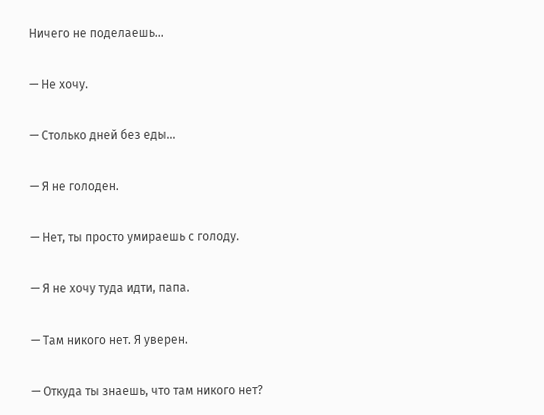Ничего не поделаешь…

— Не хочу.

— Столько дней без еды…

— Я не голоден.

— Нет, ты просто умираешь с голоду.

— Я не хочу туда идти, папа.

— Там никого нет. Я уверен.

— Откуда ты знаешь, что там никого нет?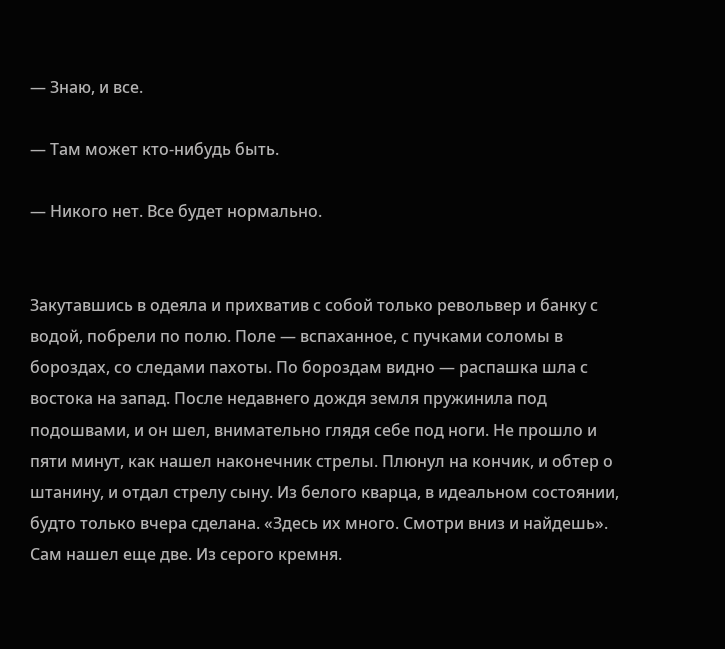— Знаю, и все.

— Там может кто-нибудь быть.

— Никого нет. Все будет нормально.


Закутавшись в одеяла и прихватив с собой только револьвер и банку с водой, побрели по полю. Поле — вспаханное, с пучками соломы в бороздах, со следами пахоты. По бороздам видно — распашка шла с востока на запад. После недавнего дождя земля пружинила под подошвами, и он шел, внимательно глядя себе под ноги. Не прошло и пяти минут, как нашел наконечник стрелы. Плюнул на кончик, и обтер о штанину, и отдал стрелу сыну. Из белого кварца, в идеальном состоянии, будто только вчера сделана. «Здесь их много. Смотри вниз и найдешь». Сам нашел еще две. Из серого кремня.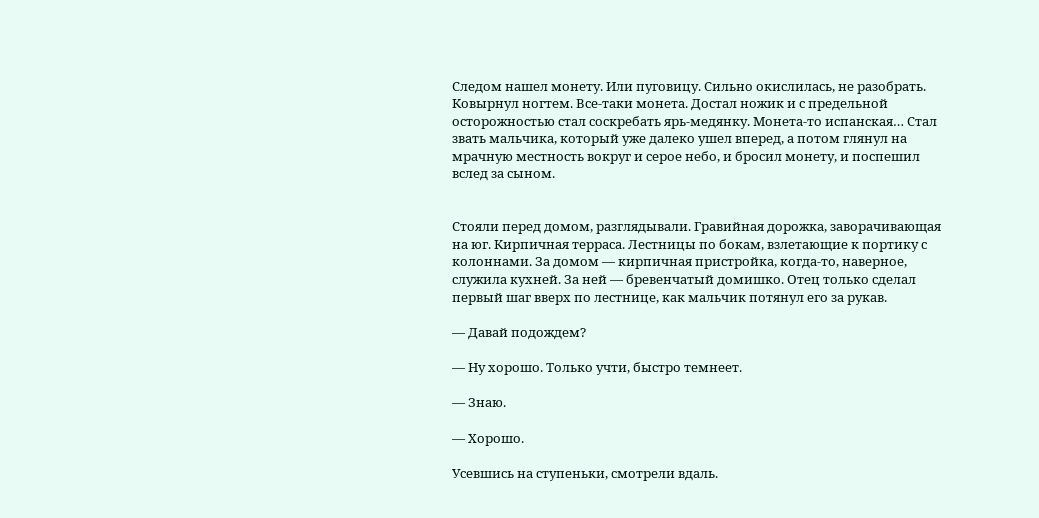Следом нашел монету. Или пуговицу. Сильно окислилась, не разобрать. Ковырнул ногтем. Все-таки монета. Достал ножик и с предельной осторожностью стал соскребать ярь-медянку. Монета-то испанская… Стал звать мальчика, который уже далеко ушел вперед, а потом глянул на мрачную местность вокруг и серое небо, и бросил монету, и поспешил вслед за сыном.


Стояли перед домом, разглядывали. Гравийная дорожка, заворачивающая на юг. Кирпичная терраса. Лестницы по бокам, взлетающие к портику с колоннами. За домом — кирпичная пристройка, когда-то, наверное, служила кухней. За ней — бревенчатый домишко. Отец только сделал первый шаг вверх по лестнице, как мальчик потянул его за рукав.

— Давай подождем?

— Ну хорошо. Только учти, быстро темнеет.

— Знаю.

— Хорошо.

Усевшись на ступеньки, смотрели вдаль.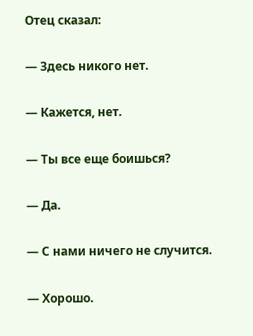Отец сказал:

— Здесь никого нет.

— Кажется, нет.

— Ты все еще боишься?

— Да.

— С нами ничего не случится.

— Хорошо.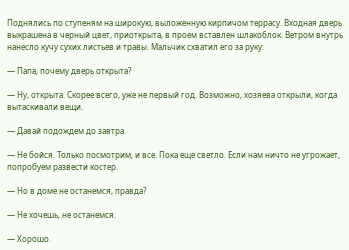Поднялись по ступеням на широкую, выложенную кирпичом террасу. Входная дверь выкрашена в черный цвет, приоткрыта, в проем вставлен шлакоблок. Ветром внутрь нанесло кучу сухих листьев и травы. Мальчик схватил его за руку:

— Папа, почему дверь открыта?

— Ну, открыта. Скорее всего, уже не первый год. Возможно, хозяева открыли, когда вытаскивали вещи.

— Давай подождем до завтра.

— Не бойся. Только посмотрим, и все. Пока еще светло. Если нам ничто не угрожает, попробуем развести костер.

— Но в доме не останемся, правда?

— Не хочешь, не останемся.

— Хорошо.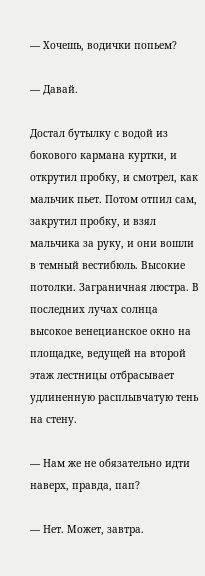— Хочешь, водички попьем?

— Давай.

Достал бутылку с водой из бокового кармана куртки, и открутил пробку, и смотрел, как мальчик пьет. Потом отпил сам, закрутил пробку, и взял мальчика за руку, и они вошли в темный вестибюль. Высокие потолки. Заграничная люстра. В последних лучах солнца высокое венецианское окно на площадке, ведущей на второй этаж лестницы отбрасывает удлиненную расплывчатую тень на стену.

— Нам же не обязательно идти наверх, правда, пап?

— Нет. Может, завтра.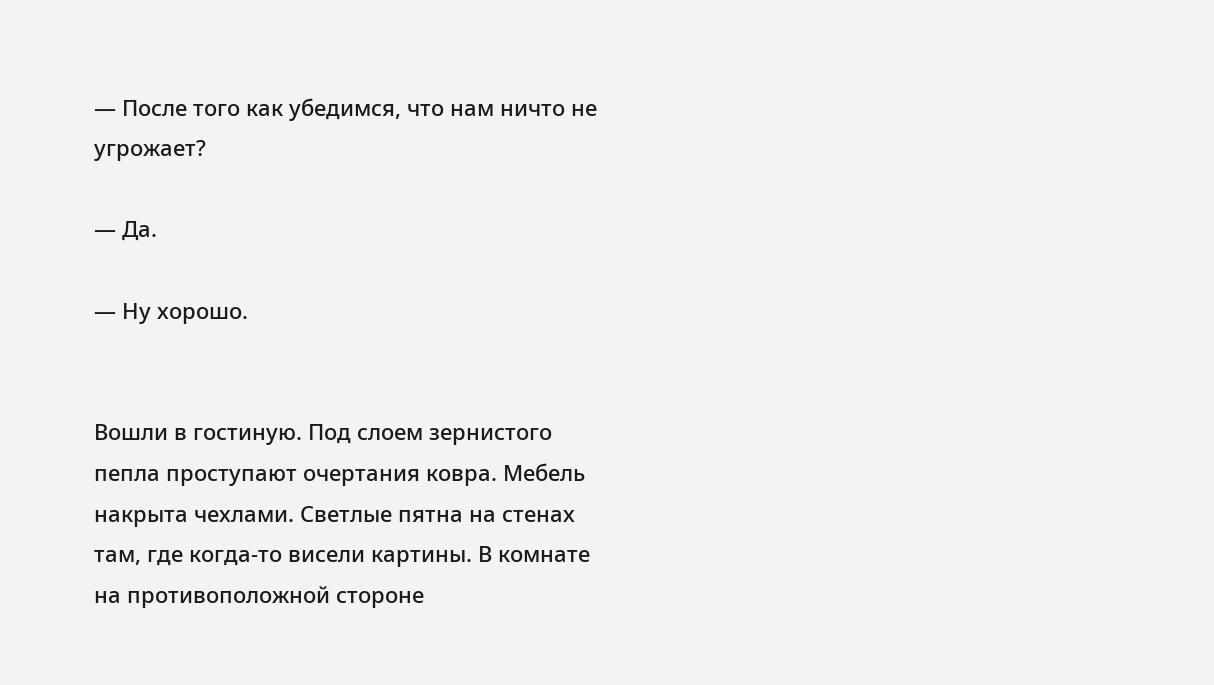— После того как убедимся, что нам ничто не угрожает?

— Да.

— Ну хорошо.


Вошли в гостиную. Под слоем зернистого пепла проступают очертания ковра. Мебель накрыта чехлами. Светлые пятна на стенах там, где когда-то висели картины. В комнате на противоположной стороне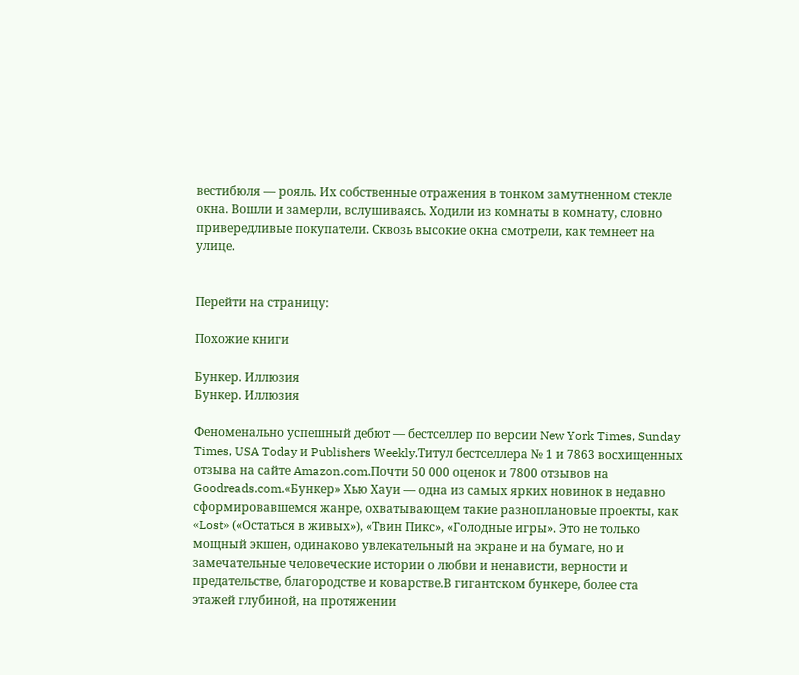вестибюля — рояль. Их собственные отражения в тонком замутненном стекле окна. Вошли и замерли, вслушиваясь. Ходили из комнаты в комнату, словно привередливые покупатели. Сквозь высокие окна смотрели, как темнеет на улице.


Перейти на страницу:

Похожие книги

Бункер. Иллюзия
Бункер. Иллюзия

Феноменально успешный дебют — бестселлер по версии New York Times, Sunday Times, USA Today и Publishers Weekly.Титул бестселлера № 1 и 7863 восхищенных отзыва на сайте Amazon.com.Почти 50 000 оценок и 7800 отзывов на Goodreads.com.«Бункер» Хью Хауи — одна из самых ярких новинок в недавно сформировавшемся жанре, охватывающем такие разноплановые проекты, как «Lost» («Остаться в живых»), «Твин Пикс», «Голодные игры». Это не только мощный экшен, одинаково увлекательный на экране и на бумаге, но и замечательные человеческие истории о любви и ненависти, верности и предательстве, благородстве и коварстве.В гигантском бункере, более ста этажей глубиной, на протяжении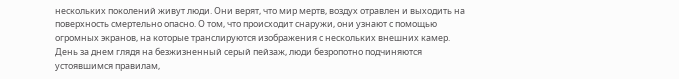нескольких поколений живут люди. Они верят, что мир мертв, воздух отравлен и выходить на поверхность смертельно опасно. О том, что происходит снаружи, они узнают с помощью огромных экранов, на которые транслируются изображения с нескольких внешних камер. День за днем глядя на безжизненный серый пейзаж, люди безропотно подчиняются устоявшимся правилам,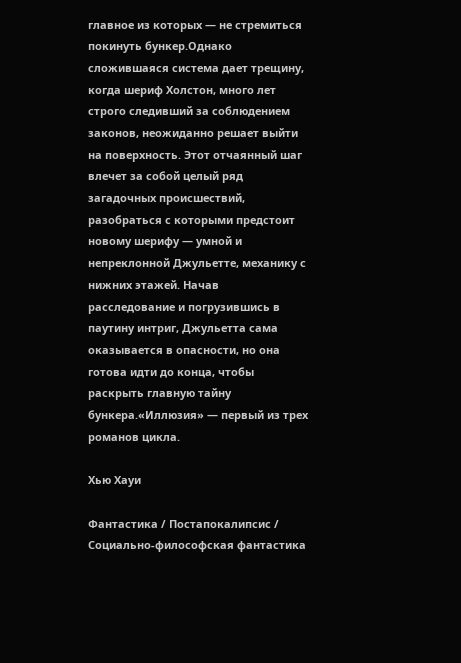главное из которых — не стремиться покинуть бункер.Однако сложившаяся система дает трещину, когда шериф Холстон, много лет строго следивший за соблюдением законов, неожиданно решает выйти на поверхность. Этот отчаянный шаг влечет за собой целый ряд загадочных происшествий, разобраться с которыми предстоит новому шерифу — умной и непреклонной Джульетте, механику с нижних этажей. Начав расследование и погрузившись в паутину интриг, Джульетта сама оказывается в опасности, но она готова идти до конца, чтобы раскрыть главную тайну бункера.«Иллюзия» — первый из трех романов цикла.

Хью Хауи

Фантастика / Постапокалипсис / Социально-философская фантастика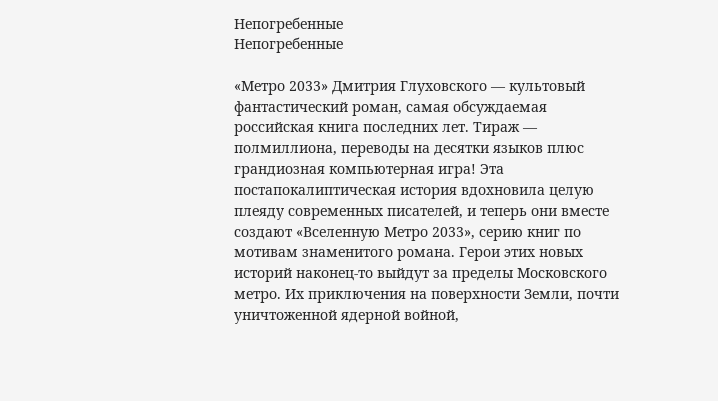Непогребенные
Непогребенные

«Метро 2033» Дмитрия Глуховского — культовый фантастический роман, самая обсуждаемая российская книга последних лет. Тираж — полмиллиона, переводы на десятки языков плюс грандиозная компьютерная игра! Эта постапокалиптическая история вдохновила целую плеяду современных писателей, и теперь они вместе создают «Вселенную Метро 2033», серию книг по мотивам знаменитого романа. Герои этих новых историй наконец-то выйдут за пределы Московского метро. Их приключения на поверхности Земли, почти уничтоженной ядерной войной,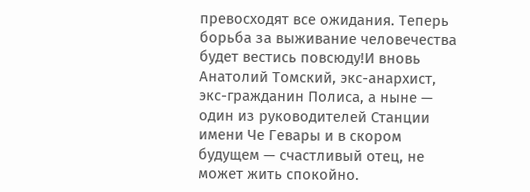превосходят все ожидания. Теперь борьба за выживание человечества будет вестись повсюду!И вновь Анатолий Томский, экс-анархист, экс-гражданин Полиса, а ныне — один из руководителей Станции имени Че Гевары и в скором будущем — счастливый отец, не может жить спокойно.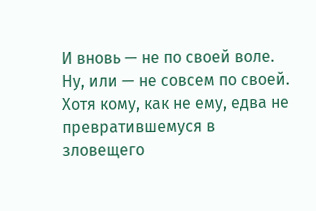И вновь — не по своей воле. Ну, или — не совсем по своей. Хотя кому, как не ему, едва не превратившемуся в зловещего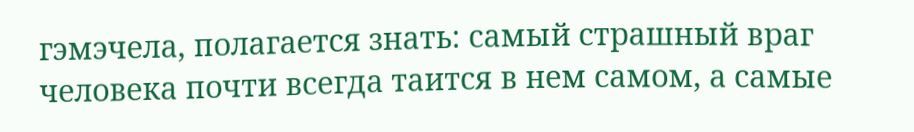гэмэчела, полагается знать: самый страшный враг человека почти всегда таится в нем самом, а самые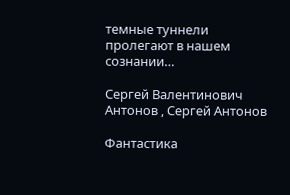темные туннели пролегают в нашем сознании…

Сергей Валентинович Антонов , Сергей Антонов

Фантастика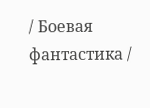/ Боевая фантастика /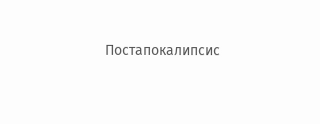Постапокалипсис